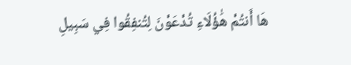هَا أَنتُمْ هَٰؤُلَاءِ تُدْعَوْنَ لِتُنفِقُوا فِي سَبِيلِ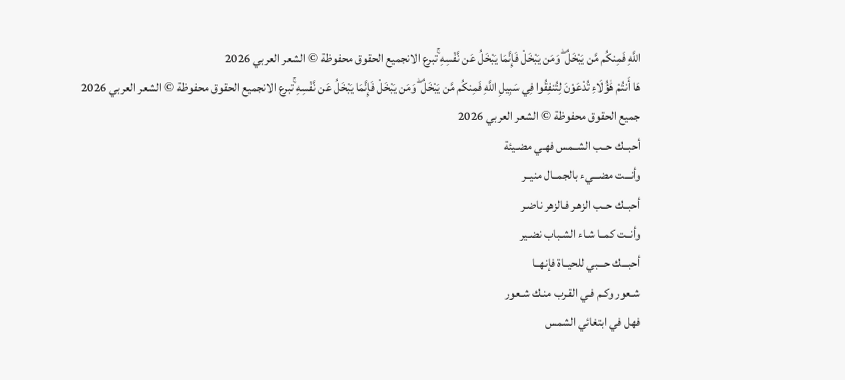اللَّهِ فَمِنكُم مَّن يَبْخَلُ ۖ وَمَن يَبْخَلْ فَإِنَّمَا يَبْخَلُ عَن نَّفْسِهِ ۚتبرع الانجميع الحقوق محفوظة © الشعر العربي 2026
هَا أَنتُمْ هَٰؤُلَاءِ تُدْعَوْنَ لِتُنفِقُوا فِي سَبِيلِ اللَّهِ فَمِنكُم مَّن يَبْخَلُ ۖ وَمَن يَبْخَلْ فَإِنَّمَا يَبْخَلُ عَن نَّفْسِهِ ۚتبرع الانجميع الحقوق محفوظة © الشعر العربي 2026
جميع الحقوق محفوظة © الشعر العربي 2026
أحبــك حــب الشــمس فهـي مضـيئة
وأنـــت مضـــيء بالجمــال منيــر
أحبــك حــب الزهـر فـالزهر ناضـر
وأنــت كمــا شـاء الشـباب نضـير
أحبـــك حـــبي للحيــاة فإنهــا
شـعور وكـم فـي القـرب منـك شـعور
فهل في ابتغائي الشمس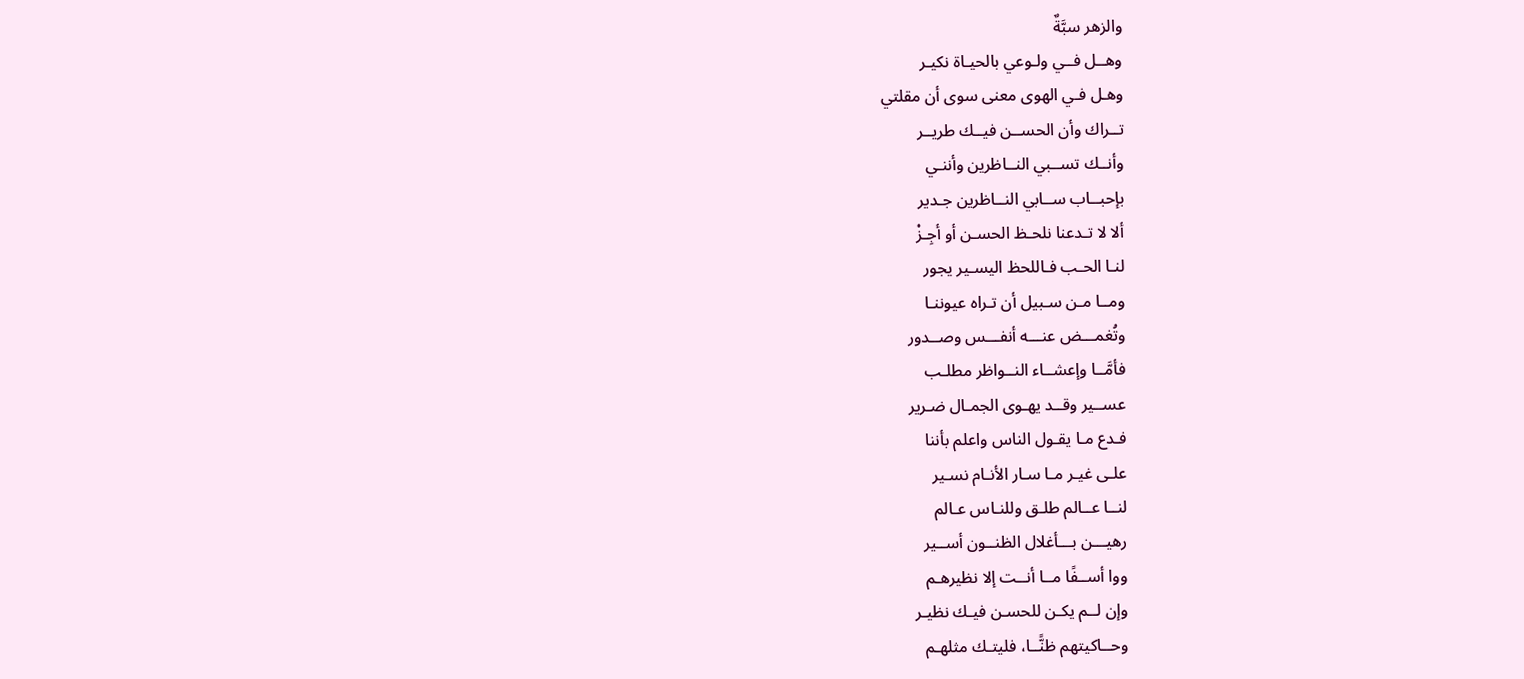والزهر سبَّةٌ
وهــل فــي ولـوعي بالحيـاة نكيـر
وهـل فـي الهوى معنى سوى أن مقلتي
تــراك وأن الحســن فيــك طريــر
وأنــك تســبي النــاظرين وأننـي
بإحبــاب ســابي النــاظرين جـدير
ألا لا تـدعنا نلحـظ الحسـن أو أجِـزْ
لنـا الحـب فـاللحظ اليسـير يجور
ومــا مـن سـبيل أن تـراه عيوننـا
وتُغمـــض عنـــه أنفـــس وصــدور
فأمَّــا وإعشــاء النــواظر مطلـب
عســير وقــد يهـوى الجمـال ضـرير
فـدع مـا يقـول الناس واعلم بأننا
علـى غيـر مـا سـار الأنـام نسـير
لنــا عــالم طلـق وللنـاس عـالم
رهيـــن بـــأغلال الظنــون أســير
ووا أســفًا مــا أنــت إلا نظيرهـم
وإن لــم يكـن للحسـن فيـك نظيـر
وحــاكيتهم ظنًّــا، فليتـك مثلهـم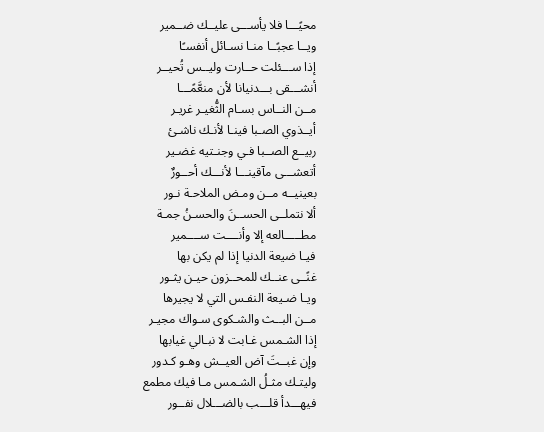محيًـــا فلا يأســـى عليــك ضــمير
ويــا عجبًــا منـا نسـائل أنفسـًا
إذا ســـئلت حــارت وليــس تُحيــر
أنشـــقى بـــدنيانا لأن منعَّمًـــا
مــن النــاس بسـام الثُّغيـر غريـر
أيــذوي الصـبا فينـا لأنـك ناشـئ
ربيــع الصــبا فـي وجنـتيه غضـير
أتعشـــى مآقينـــا لأنـــك أحــورٌ
بعينيــه مــن ومـض الملاحـة نـور
ألا نتملــى الحســنَ والحسـنُ جمـة
مطـــــالعه إلا وأنــــت ســــمير
فيـا ضيعة الدنيا إذا لم يكن بها
غنًــى عنــك للمحــزون حيـن يثـور
ويـا ضـيعة النفـس التي لا يجيرها
مــن البــث والشـكوى سـواك مجيـر
إذا الشـمس غـابت لا نبـالي غيابها
وإن غبــتَ آض العيــش وهـو كـدور
وليتـك مثـلُ الشـمس مـا فيك مطمع
فيهـــدأ قلـــب بالضـــلال نفــور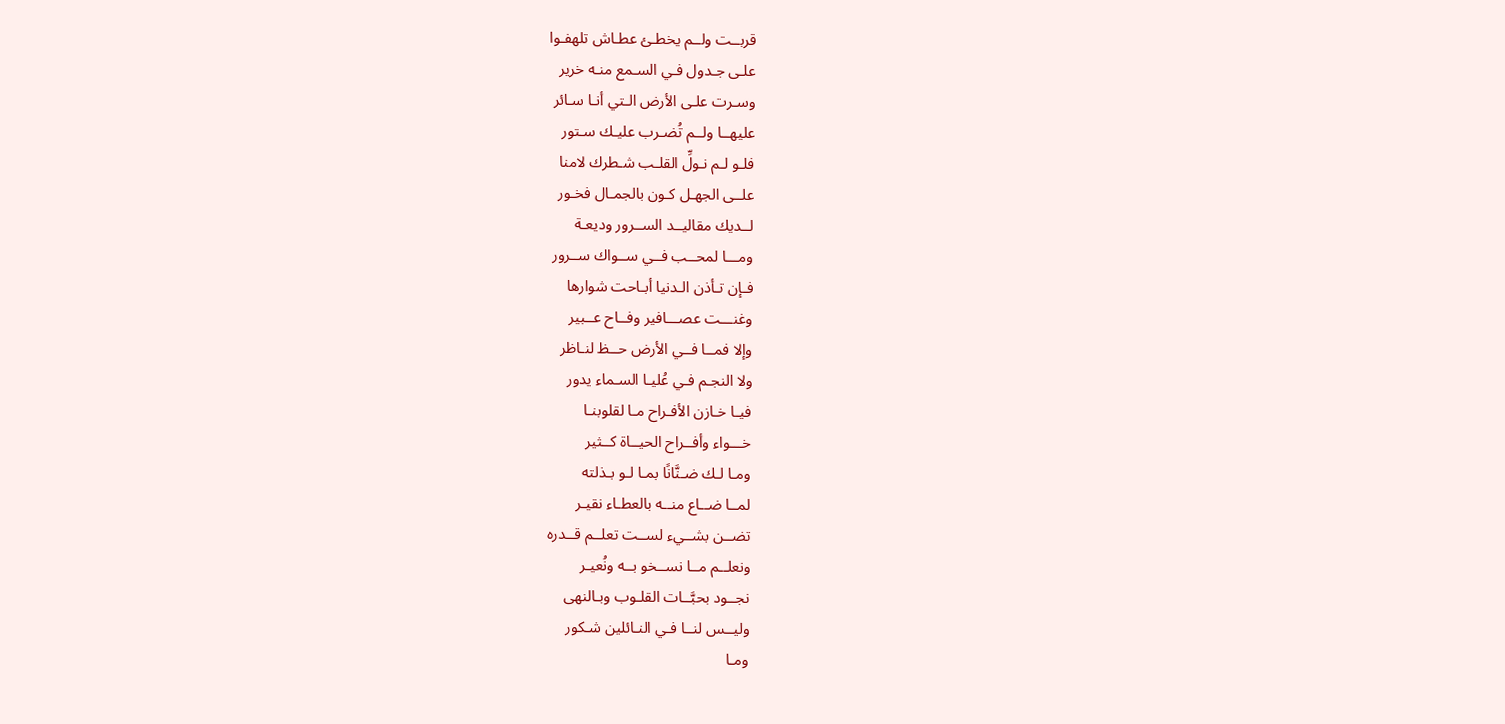قربــت ولــم يخطـئ عطـاش تلهفـوا
علـى جـدول فـي السـمع منـه خرير
وسـرت علـى الأرض الـتي أنـا سـائر
عليهــا ولــم تُضـرب عليـك سـتور
فلـو لـم نـولِّ القلـب شـطرك لامنا
علــى الجهـل كـون بالجمـال فخـور
لــديك مقاليــد الســرور وديعـة
ومـــا لمحــب فــي ســواك ســرور
فـإن تـأذن الـدنيا أبـاحت شوارها
وغنـــت عصـــافير وفــاح عــبير
وإلا فمــا فــي الأرض حــظ لنـاظر
ولا النجـم فـي عُليـا السـماء يدور
فيـا خـازن الأفـراح مـا لقلوبنـا
خـــواء وأفــراح الحيــاة كــثير
ومـا لـك ضـنَّانًا بمـا لـو بـذلته
لمــا ضــاع منــه بالعطـاء نقيـر
تضــن بشــيء لســت تعلــم قــدره
ونعلــم مــا نســخو بــه ونُعيـر
نجــود بحبَّــات القلـوب وبـالنهى
وليــس لنــا فـي النـائلين شـكور
ومـا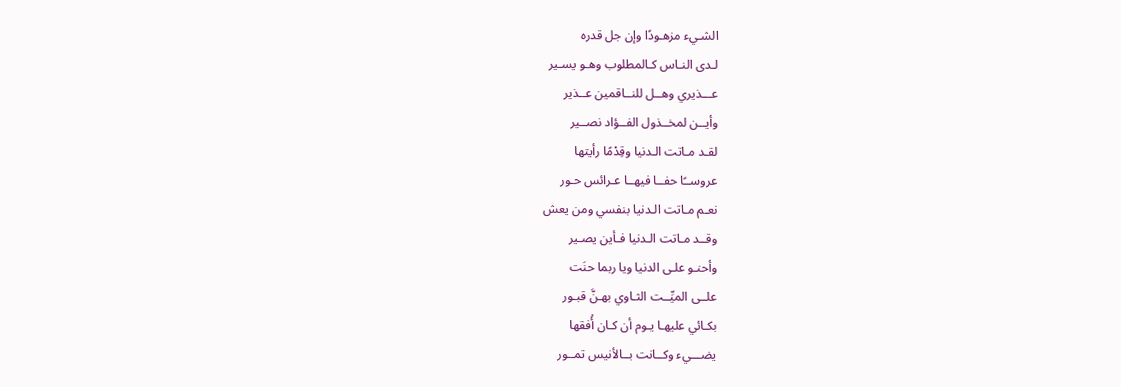الشـيء مزهـودًا وإن جل قدره
لـدى النـاس كـالمطلوب وهـو يسـير
عـــذيري وهــل للنــاقمين عــذير
وأيــن لمخــذول الفــؤاد نصــير
لقـد مـاتت الـدنيا وقِدْمًا رأيتها
عروســًا حفــا فيهــا عـرائس حـور
نعـم مـاتت الـدنيا بنفسي ومن يعش
وقــد مـاتت الـدنيا فـأين يصـير
وأحنـو علـى الدنيا ويا ربما حنَت
علــى الميِّــت الثـاوي بهـنَّ قبـور
بكـائي عليهـا يـوم أن كـان أُفقها
يضـــيء وكــانت بــالأنيس تمــور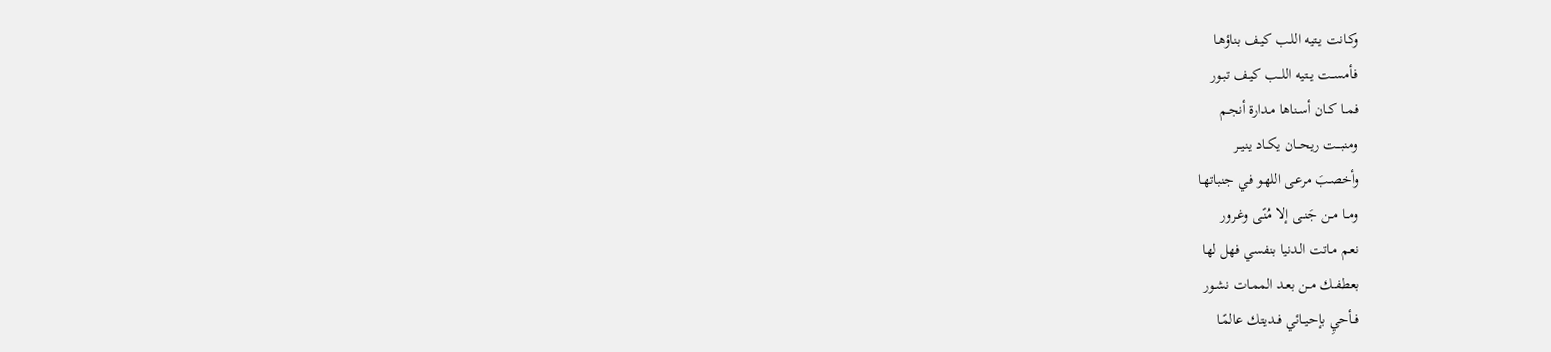وكـانت يـتيه اللـب كيـف بناؤهـا
فأمســت يــتيه اللــب كيـف تبـور
فمــا كــان أسـناها مـدارة أنجـم
ومنبـــت ريحـــان يكــاد ينيــر
وأخصـبَ مرعـى اللهـو فـي جنباتهـا
ومــا مــن جَنــى إلا مُنًـى وغـرور
نعـم مـاتت الـدنيا بنفسي فهل لها
بعطفــك مــن بعـد الممـات نشـور
فــأحيِ بإحيــائي فــديتك عالمًـا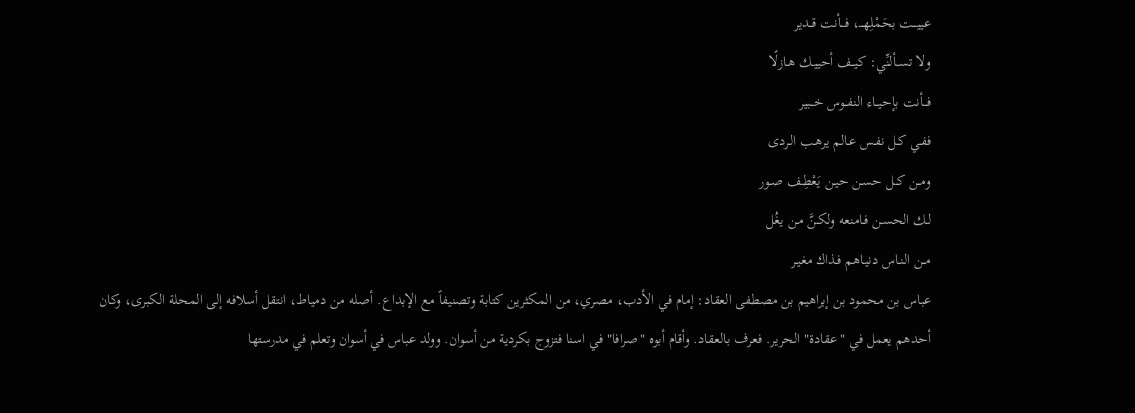عييـــت بحَمْلِهـــ، فـــأنت قــدير
ولا تســألنِّي: كيــف أحييـك هـازلًا
فـــأنت بإحيــاء النفــوس خــبير
ففـي كـل نفـس عـالم يرهـب الـردى
ومــن كــل حسـن حيـن يَعْطِـف صـور
لـك الحسـن فـامنعه ولكـنَّ مـن يغُل
مــن النـاس دنيـاهم فـذاك مغيـر
عباس بن محمود بن إبراهيم بن مصطفى العقاد: إمام في الأدب، مصري، من المكثرين كتابة وتصنيفاً مع الإبداع. أصله من دمياط، انتقل أسلافه إلى المحلة الكبرى، وكان أحدهم يعمل في "عقادة" الحرير. فعرف بالعقاد. وأقام أبوه "صرافا" في اسنا فتزوج بكردية من أسوان. وولد عباس في أسوان وتعلم في مدرستها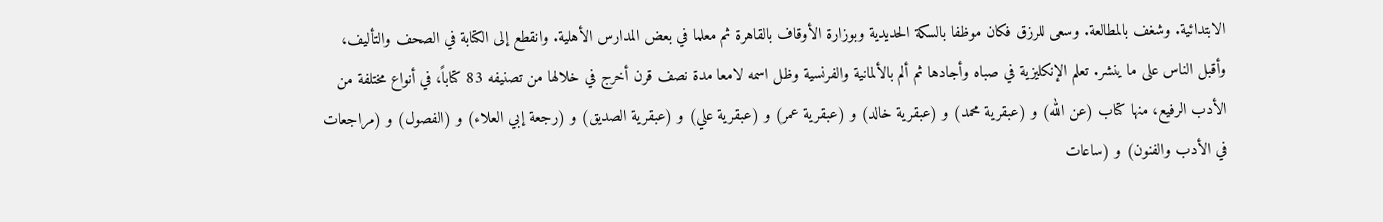الابتدائية. وشغف بالمطالعة. وسعى للرزق فكان موظفا بالسكة الحديدية وبوزارة الأوقاف بالقاهرة ثم معلما في بعض المدارس الأهلية. وانقطع إلى الكتابة في الصحف والتأليف، وأقبل الناس على ما ينشر. تعلم الإنكليزية في صباه وأجادها ثم ألم بالألمانية والفرنسية وظل اسمه لامعا مدة نصف قرن أخرج في خلالها من تصنيفه 83 كتاباً، في أنواع مختلفة من الأدب الرفيع، منها كتاب (عن الله) و (عبقرية محمد) و (عبقرية خالد) و (عبقرية عمر) و (عبقرية علي) و (عبقرية الصديق) و (رجعة إبي العلاء) و (الفصول) و (مراجعات في الأدب والفنون) و (ساعات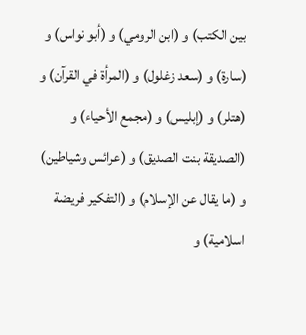بين الكتب) و (ابن الرومي) و (أبو نواس) و (سارة) و (سعد زغلول) و (المرأة في القرآن) و (هتلر) و (إبليس) و (مجمع الأحياء) و (الصديقة بنت الصديق) و (عرائس وشياطين) و (ما يقال عن الإسلام) و (التفكير فريضة اسلامية) و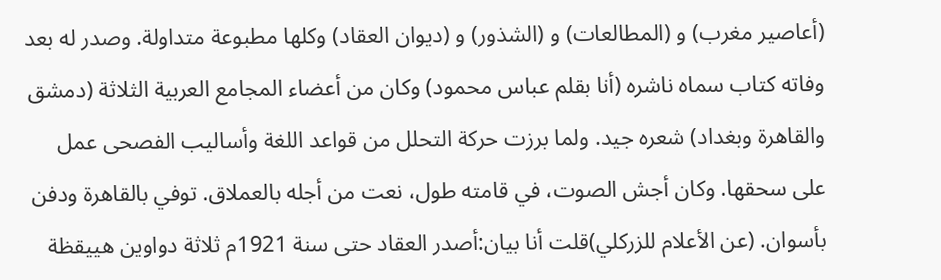(أعاصير مغرب) و (المطالعات) و (الشذور) و (ديوان العقاد) وكلها مطبوعة متداولة. وصدر له بعد وفاته كتاب سماه ناشره (أنا بقلم عباس محمود) وكان من أعضاء المجامع العربية الثلاثة (دمشق والقاهرة وبغداد) شعره جيد. ولما برزت حركة التحلل من قواعد اللغة وأساليب الفصحى عمل على سحقها. وكان أجش الصوت، في قامته طول، نعت من أجله بالعملاق. توفي بالقاهرة ودفن بأسوان. (عن الأعلام للزركلي)قلت أنا بيان:أصدر العقاد حتى سنة 1921م ثلاثة دواوين هييقظة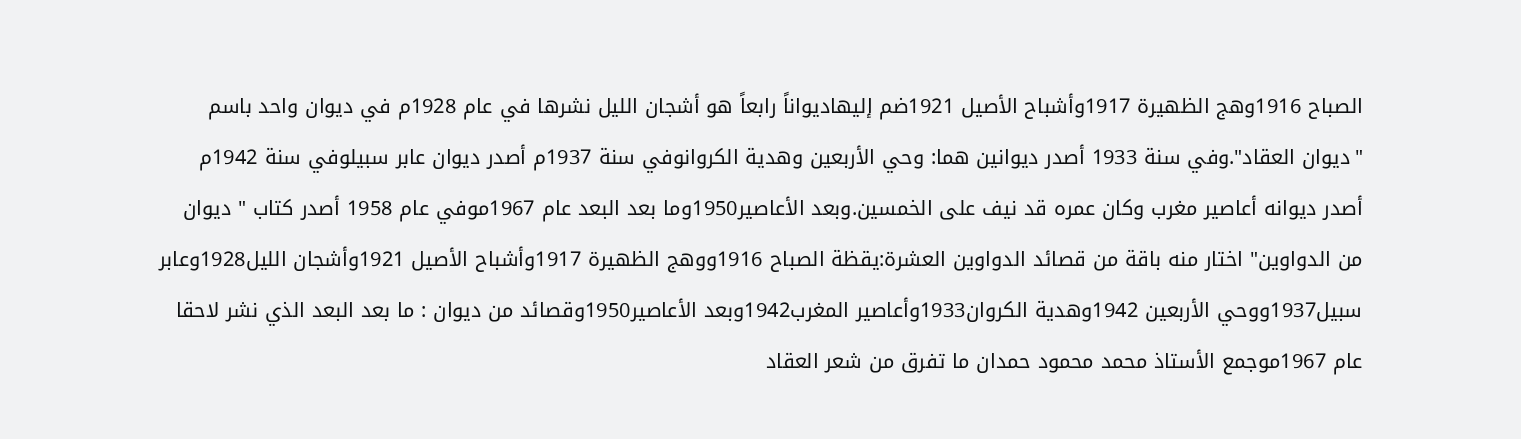الصباح 1916وهج الظهيرة 1917وأشباح الأصيل 1921ضم إليهاديواناً رابعاً هو أشجان الليل نشرها في عام 1928م في ديوان واحد باسم "ديوان العقاد".وفي سنة 1933 أصدر ديوانين هما: وحي الأربعين وهدية الكروانوفي سنة 1937م أصدر ديوان عابر سبيلوفي سنة 1942م أصدر ديوانه أعاصير مغرب وكان عمره قد نيف على الخمسين.وبعد الأعاصير1950وما بعد البعد عام 1967موفي عام 1958 أصدر كتاب " ديوان من الدواوين" اختار منه باقة من قصائد الدواوين العشرة:يقظة الصباح 1916ووهج الظهيرة 1917وأشباح الأصيل 1921وأشجان الليل1928وعابر سبيل1937ووحي الأربعين 1942وهدية الكروان1933وأعاصير المغرب1942وبعد الأعاصير1950وقصائد من ديوان : ما بعد البعد الذي نشر لاحقا عام 1967موجمع الأستاذ محمد محمود حمدان ما تفرق من شعر العقاد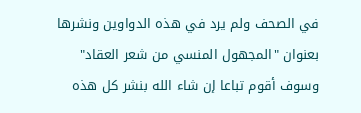في الصحف ولم يرد في هذه الدواوين ونشرها بعنوان "المجهول المنسي من شعر العقاد" وسوف أقوم تباعا إن شاء الله بنشر كل هذه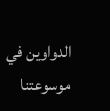الدواوين في موسوعتنا